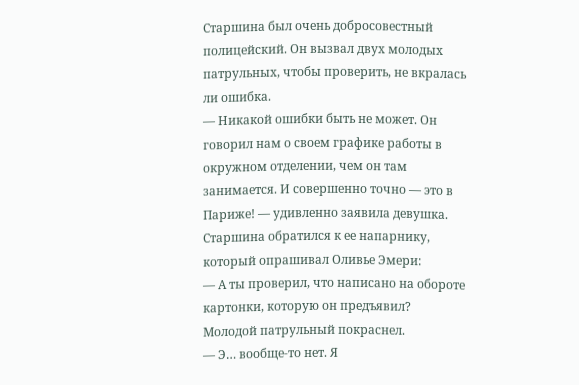Старшина был очень добросовестный полицейский. Он вызвал двух молодых патрульных, чтобы проверить, не вкралась ли ошибка.
— Никакой ошибки быть не может. Он говорил нам о своем графике работы в окружном отделении, чем он там занимается. И совершенно точно — это в Париже! — удивленно заявила девушка.
Старшина обратился к ее напарнику, который опрашивал Оливье Эмери:
— А ты проверил, что написано на обороте картонки, которую он предъявил?
Молодой патрульный покраснел.
— Э… вообще-то нет. Я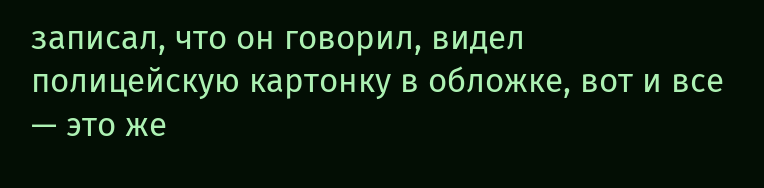записал, что он говорил, видел полицейскую картонку в обложке, вот и все — это же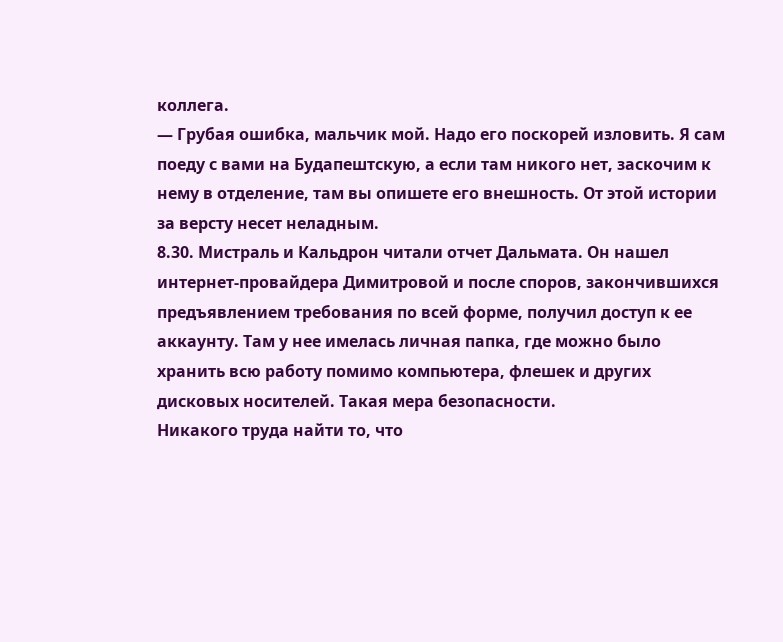коллега.
— Грубая ошибка, мальчик мой. Надо его поскорей изловить. Я сам поеду с вами на Будапештскую, а если там никого нет, заскочим к нему в отделение, там вы опишете его внешность. От этой истории за версту несет неладным.
8.30. Мистраль и Кальдрон читали отчет Дальмата. Он нашел интернет-провайдера Димитровой и после споров, закончившихся предъявлением требования по всей форме, получил доступ к ее аккаунту. Там у нее имелась личная папка, где можно было хранить всю работу помимо компьютера, флешек и других дисковых носителей. Такая мера безопасности.
Никакого труда найти то, что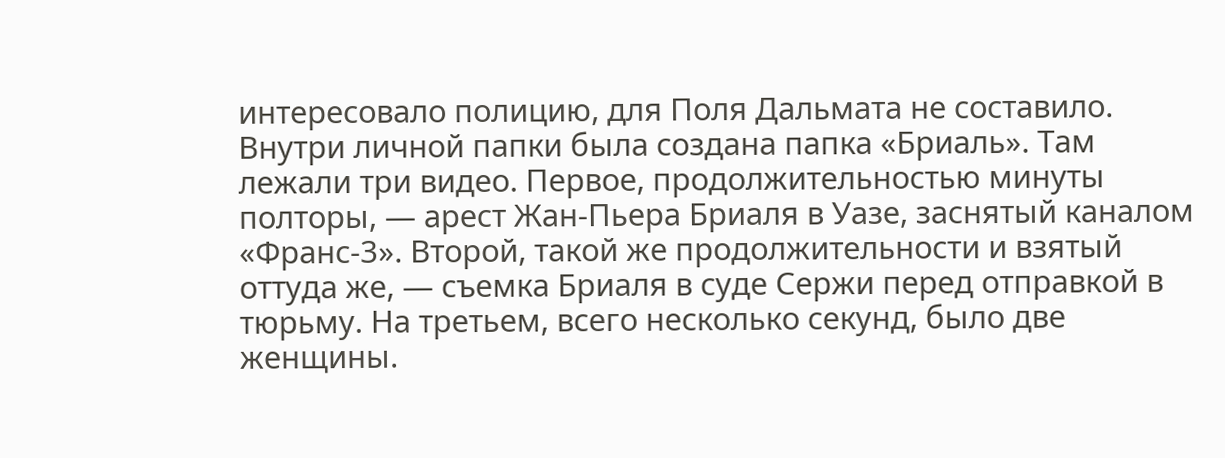интересовало полицию, для Поля Дальмата не составило. Внутри личной папки была создана папка «Бриаль». Там лежали три видео. Первое, продолжительностью минуты полторы, — арест Жан-Пьера Бриаля в Уазе, заснятый каналом «Франс-3». Второй, такой же продолжительности и взятый оттуда же, — съемка Бриаля в суде Сержи перед отправкой в тюрьму. На третьем, всего несколько секунд, было две женщины.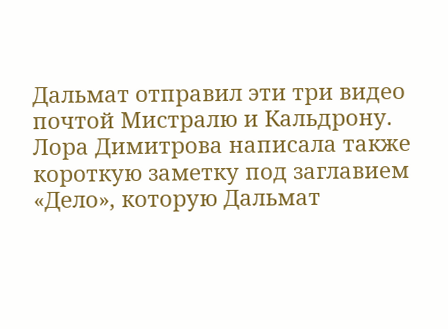Дальмат отправил эти три видео почтой Мистралю и Кальдрону.
Лора Димитрова написала также короткую заметку под заглавием «Дело», которую Дальмат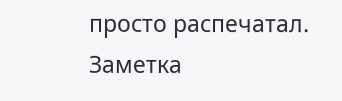просто распечатал. Заметка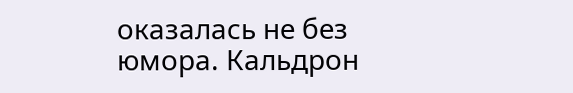оказалась не без юмора. Кальдрон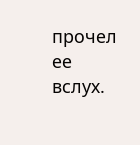прочел ее вслух.